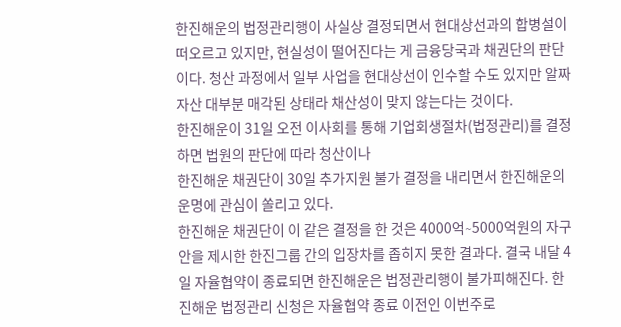한진해운의 법정관리행이 사실상 결정되면서 현대상선과의 합병설이 떠오르고 있지만, 현실성이 떨어진다는 게 금융당국과 채권단의 판단이다. 청산 과정에서 일부 사업을 현대상선이 인수할 수도 있지만 알짜 자산 대부분 매각된 상태라 채산성이 맞지 않는다는 것이다.
한진해운이 31일 오전 이사회를 통해 기업회생절차(법정관리)를 결정하면 법원의 판단에 따라 청산이나
한진해운 채권단이 30일 추가지원 불가 결정을 내리면서 한진해운의 운명에 관심이 쏠리고 있다.
한진해운 채권단이 이 같은 결정을 한 것은 4000억∼5000억원의 자구안을 제시한 한진그룹 간의 입장차를 좁히지 못한 결과다. 결국 내달 4일 자율협약이 종료되면 한진해운은 법정관리행이 불가피해진다. 한진해운 법정관리 신청은 자율협약 종료 이전인 이번주로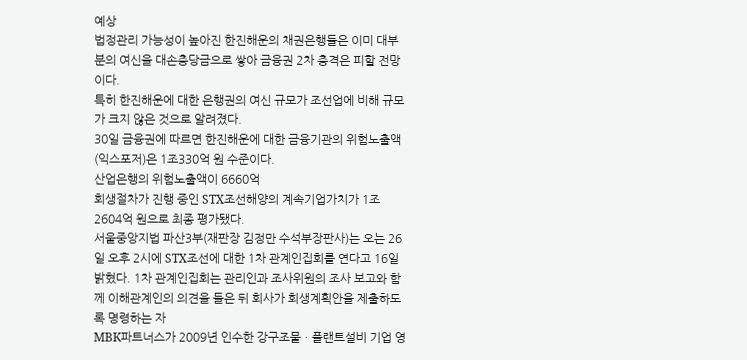예상
법정관리 가능성이 높아진 한진해운의 채권은행들은 이미 대부분의 여신을 대손충당금으로 쌓아 금융권 2차 충격은 피할 전망이다.
특히 한진해운에 대한 은행권의 여신 규모가 조선업에 비해 규모가 크지 않은 것으로 알려졌다.
30일 금융권에 따르면 한진해운에 대한 금융기관의 위험노출액(익스포저)은 1조330억 원 수준이다.
산업은행의 위험노출액이 6660억
회생절차가 진행 중인 STX조선해양의 계속기업가치가 1조 2604억 원으로 최종 평가됐다.
서울중앙지법 파산3부(재판장 김정만 수석부장판사)는 오는 26일 오후 2시에 STX조선에 대한 1차 관계인집회를 연다고 16일 밝혔다. 1차 관계인집회는 관리인과 조사위원의 조사 보고와 함께 이해관계인의 의견을 들은 뒤 회사가 회생계획안을 제출하도록 명령하는 자
MBK파트너스가 2009년 인수한 강구조물ㆍ플랜트설비 기업 영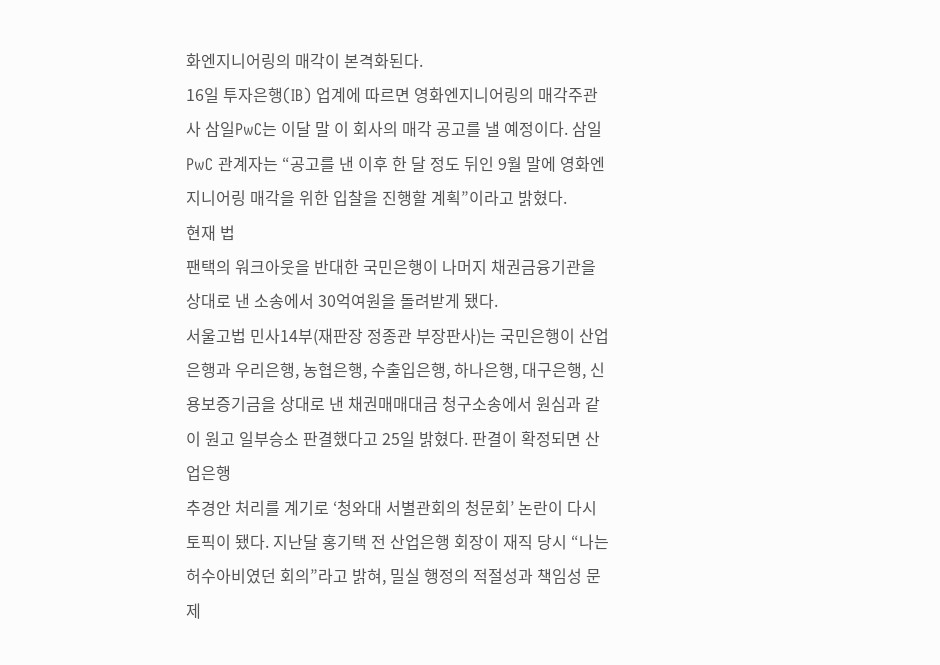화엔지니어링의 매각이 본격화된다.
16일 투자은행(IB) 업계에 따르면 영화엔지니어링의 매각주관사 삼일PwC는 이달 말 이 회사의 매각 공고를 낼 예정이다. 삼일PwC 관계자는 “공고를 낸 이후 한 달 정도 뒤인 9월 말에 영화엔지니어링 매각을 위한 입찰을 진행할 계획”이라고 밝혔다.
현재 법
팬택의 워크아웃을 반대한 국민은행이 나머지 채권금융기관을 상대로 낸 소송에서 30억여원을 돌려받게 됐다.
서울고법 민사14부(재판장 정종관 부장판사)는 국민은행이 산업은행과 우리은행, 농협은행, 수출입은행, 하나은행, 대구은행, 신용보증기금을 상대로 낸 채권매매대금 청구소송에서 원심과 같이 원고 일부승소 판결했다고 25일 밝혔다. 판결이 확정되면 산업은행
추경안 처리를 계기로 ‘청와대 서별관회의 청문회’ 논란이 다시 토픽이 됐다. 지난달 홍기택 전 산업은행 회장이 재직 당시 “나는 허수아비였던 회의”라고 밝혀, 밀실 행정의 적절성과 책임성 문제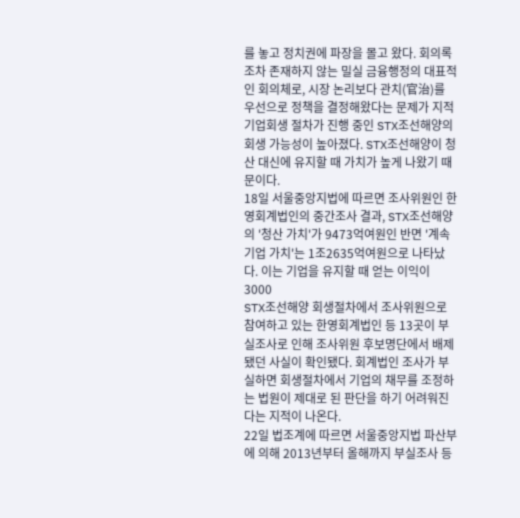를 놓고 정치권에 파장을 몰고 왔다. 회의록조차 존재하지 않는 밀실 금융행정의 대표적인 회의체로, 시장 논리보다 관치(官治)를 우선으로 정책을 결정해왔다는 문제가 지적
기업회생 절차가 진행 중인 STX조선해양의 회생 가능성이 높아졌다. STX조선해양이 청산 대신에 유지할 때 가치가 높게 나왔기 때문이다.
18일 서울중앙지법에 따르면 조사위원인 한영회계법인의 중간조사 결과, STX조선해양의 '청산 가치'가 9473억여원인 반면 '계속기업 가치'는 1조2635억여원으로 나타났다. 이는 기업을 유지할 때 얻는 이익이 3000
STX조선해양 회생절차에서 조사위원으로 참여하고 있는 한영회계법인 등 13곳이 부실조사로 인해 조사위원 후보명단에서 배제됐던 사실이 확인됐다. 회계법인 조사가 부실하면 회생절차에서 기업의 채무를 조정하는 법원이 제대로 된 판단을 하기 어려워진다는 지적이 나온다.
22일 법조계에 따르면 서울중앙지법 파산부에 의해 2013년부터 올해까지 부실조사 등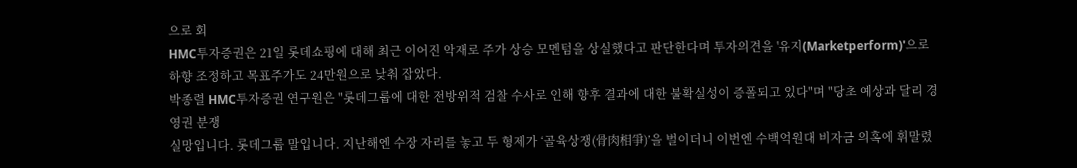으로 회
HMC투자증권은 21일 롯데쇼핑에 대해 최근 이어진 악재로 주가 상승 모멘텀을 상실했다고 판단한다며 투자의견을 '유지(Marketperform)'으로 하향 조정하고 목표주가도 24만원으로 낮춰 잡았다.
박종렬 HMC투자증권 연구원은 "롯데그룹에 대한 전방위적 검찰 수사로 인해 향후 결과에 대한 불확실성이 증폴되고 있다"며 "당초 예상과 달리 경영권 분쟁
실망입니다. 롯데그룹 말입니다. 지난해엔 수장 자리를 놓고 두 형제가 ‘골육상쟁(骨肉相爭)’을 벌이더니 이번엔 수백억원대 비자금 의혹에 휘말렸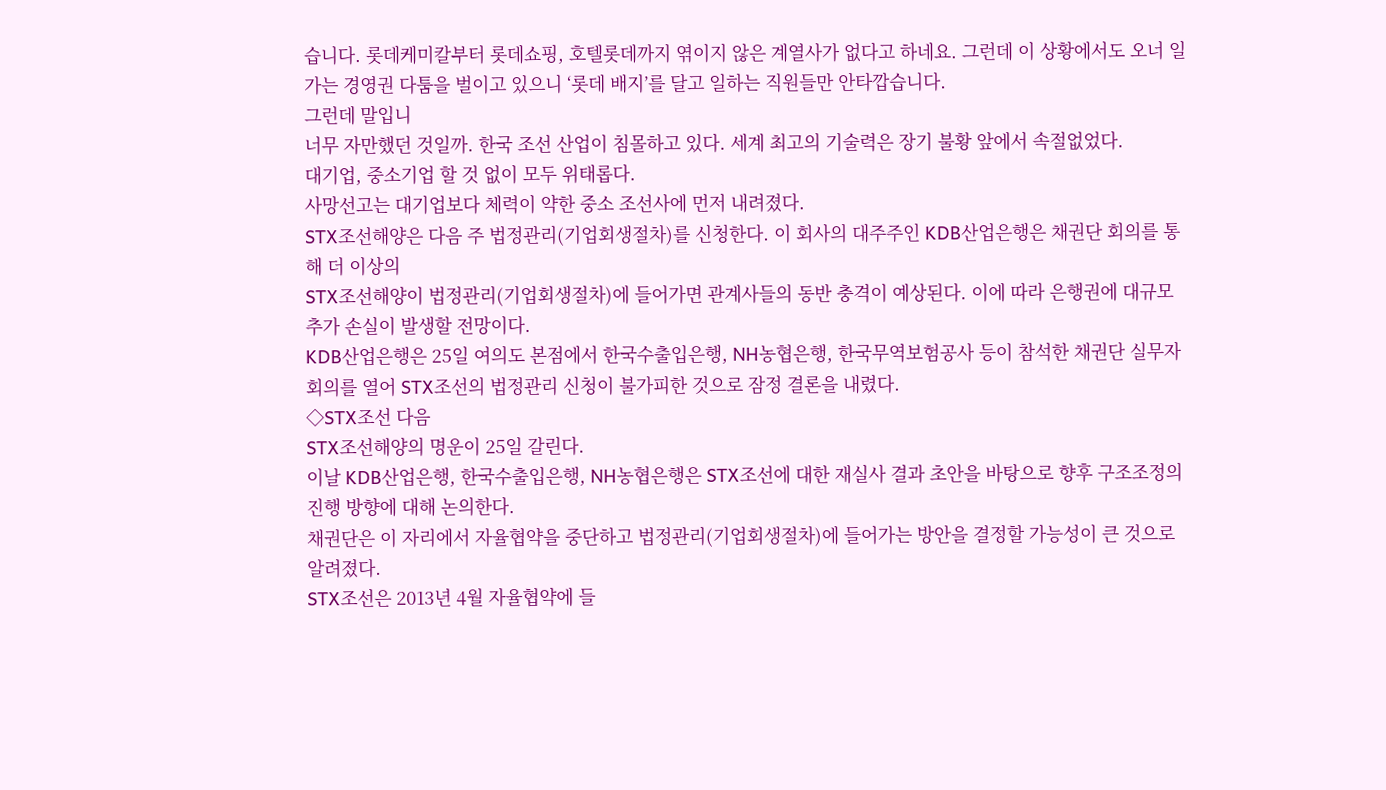습니다. 롯데케미칼부터 롯데쇼핑, 호텔롯데까지 엮이지 않은 계열사가 없다고 하네요. 그런데 이 상황에서도 오너 일가는 경영권 다툼을 벌이고 있으니 ‘롯데 배지’를 달고 일하는 직원들만 안타깝습니다.
그런데 말입니
너무 자만했던 것일까. 한국 조선 산업이 침몰하고 있다. 세계 최고의 기술력은 장기 불황 앞에서 속절없었다.
대기업, 중소기업 할 것 없이 모두 위태롭다.
사망선고는 대기업보다 체력이 약한 중소 조선사에 먼저 내려졌다.
STX조선해양은 다음 주 법정관리(기업회생절차)를 신청한다. 이 회사의 대주주인 KDB산업은행은 채권단 회의를 통해 더 이상의
STX조선해양이 법정관리(기업회생절차)에 들어가면 관계사들의 동반 충격이 예상된다. 이에 따라 은행권에 대규모 추가 손실이 발생할 전망이다.
KDB산업은행은 25일 여의도 본점에서 한국수출입은행, NH농협은행, 한국무역보험공사 등이 참석한 채권단 실무자회의를 열어 STX조선의 법정관리 신청이 불가피한 것으로 잠정 결론을 내렸다.
◇STX조선 다음
STX조선해양의 명운이 25일 갈린다.
이날 KDB산업은행, 한국수출입은행, NH농협은행은 STX조선에 대한 재실사 결과 초안을 바탕으로 향후 구조조정의 진행 방향에 대해 논의한다.
채권단은 이 자리에서 자율협약을 중단하고 법정관리(기업회생절차)에 들어가는 방안을 결정할 가능성이 큰 것으로 알려졌다.
STX조선은 2013년 4월 자율협약에 들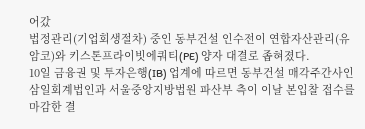어갔
법정관리(기업회생절차) 중인 동부건설 인수전이 연합자산관리(유암코)와 키스톤프라이빗에쿼티(PE) 양자 대결로 좁혀졌다.
10일 금융권 및 투자은행(IB) 업계에 따르면 동부건설 매각주간사인 삼일회계법인과 서울중앙지방법원 파산부 측이 이날 본입찰 접수를 마감한 결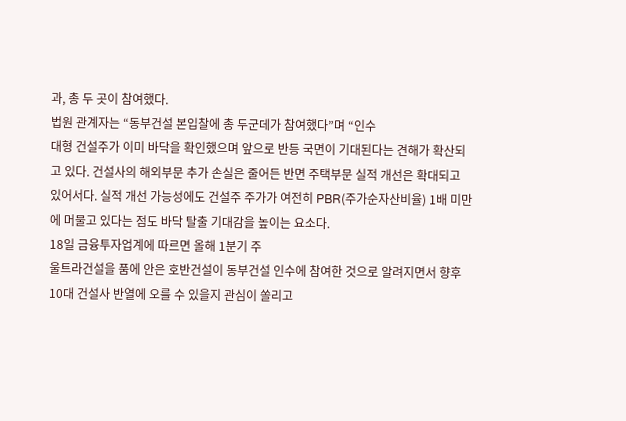과, 총 두 곳이 참여했다.
법원 관계자는 “동부건설 본입찰에 총 두군데가 참여했다”며 “인수
대형 건설주가 이미 바닥을 확인했으며 앞으로 반등 국면이 기대된다는 견해가 확산되고 있다. 건설사의 해외부문 추가 손실은 줄어든 반면 주택부문 실적 개선은 확대되고 있어서다. 실적 개선 가능성에도 건설주 주가가 여전히 PBR(주가순자산비율) 1배 미만에 머물고 있다는 점도 바닥 탈출 기대감을 높이는 요소다.
18일 금융투자업계에 따르면 올해 1분기 주
울트라건설을 품에 안은 호반건설이 동부건설 인수에 참여한 것으로 알려지면서 향후 10대 건설사 반열에 오를 수 있을지 관심이 쏠리고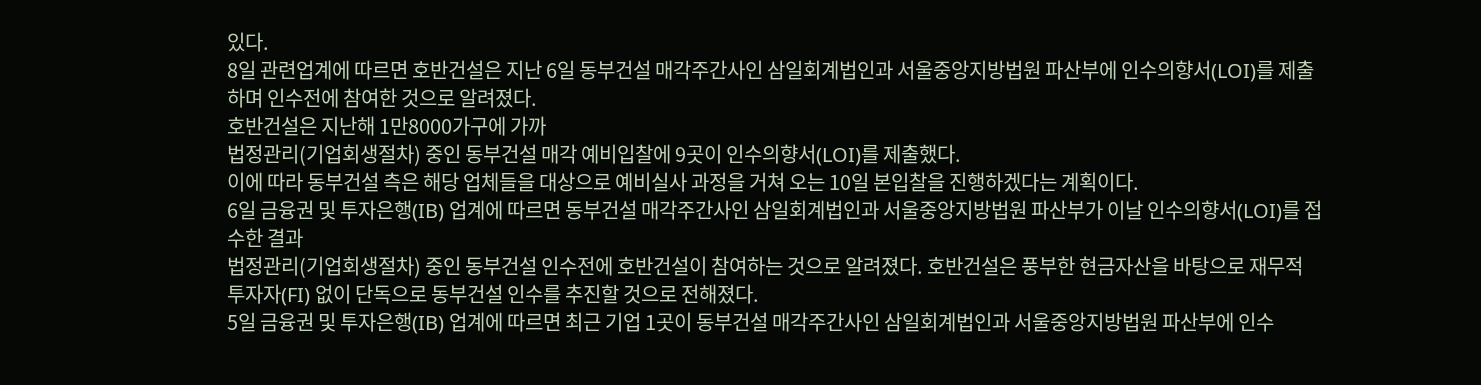있다.
8일 관련업계에 따르면 호반건설은 지난 6일 동부건설 매각주간사인 삼일회계법인과 서울중앙지방법원 파산부에 인수의향서(LOI)를 제출하며 인수전에 참여한 것으로 알려졌다.
호반건설은 지난해 1만8000가구에 가까
법정관리(기업회생절차) 중인 동부건설 매각 예비입찰에 9곳이 인수의향서(LOI)를 제출했다.
이에 따라 동부건설 측은 해당 업체들을 대상으로 예비실사 과정을 거쳐 오는 10일 본입찰을 진행하겠다는 계획이다.
6일 금융권 및 투자은행(IB) 업계에 따르면 동부건설 매각주간사인 삼일회계법인과 서울중앙지방법원 파산부가 이날 인수의향서(LOI)를 접수한 결과
법정관리(기업회생절차) 중인 동부건설 인수전에 호반건설이 참여하는 것으로 알려졌다. 호반건설은 풍부한 현금자산을 바탕으로 재무적 투자자(FI) 없이 단독으로 동부건설 인수를 추진할 것으로 전해졌다.
5일 금융권 및 투자은행(IB) 업계에 따르면 최근 기업 1곳이 동부건설 매각주간사인 삼일회계법인과 서울중앙지방법원 파산부에 인수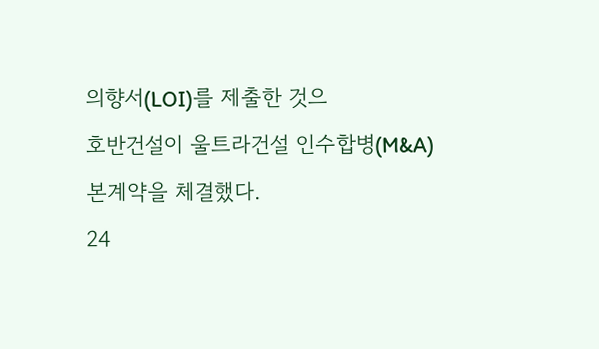의향서(LOI)를 제출한 것으
호반건설이 울트라건설 인수합병(M&A) 본계약을 체결했다.
24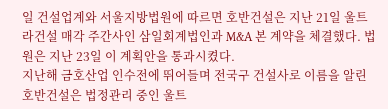일 건설업계와 서울지방법원에 따르면 호반건설은 지난 21일 울트라건설 매각 주간사인 삼일회계법인과 M&A 본 계약을 체결했다. 법원은 지난 23일 이 계획안을 통과시켰다.
지난해 금호산업 인수전에 뛰어들며 전국구 건설사로 이름을 알린 호반건설은 법정관리 중인 울트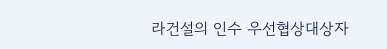라건설의 인수 우선협상대상자